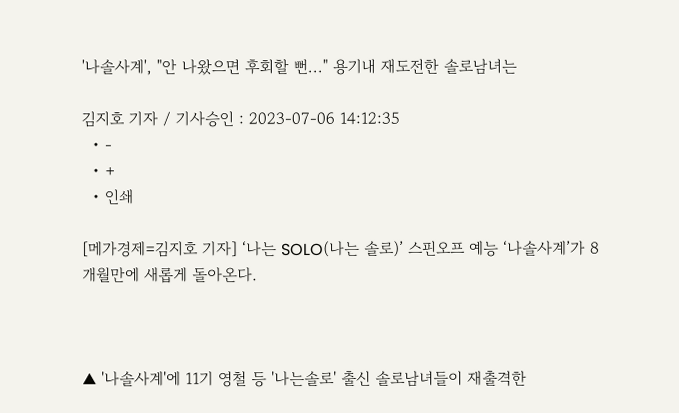'나솔사계', "안 나왔으면 후회할 뻔..." 용기내 재도전한 솔로남녀는

김지호 기자 / 기사승인 : 2023-07-06 14:12:35
  • -
  • +
  • 인쇄

[메가경제=김지호 기자] ‘나는 SOLO(나는 솔로)’ 스핀오프 예능 ‘나솔사계’가 8개월만에 새롭게 돌아온다.



▲ '나솔사계'에 11기 영철 등 '나는솔로' 출신 솔로남녀들이 재출격한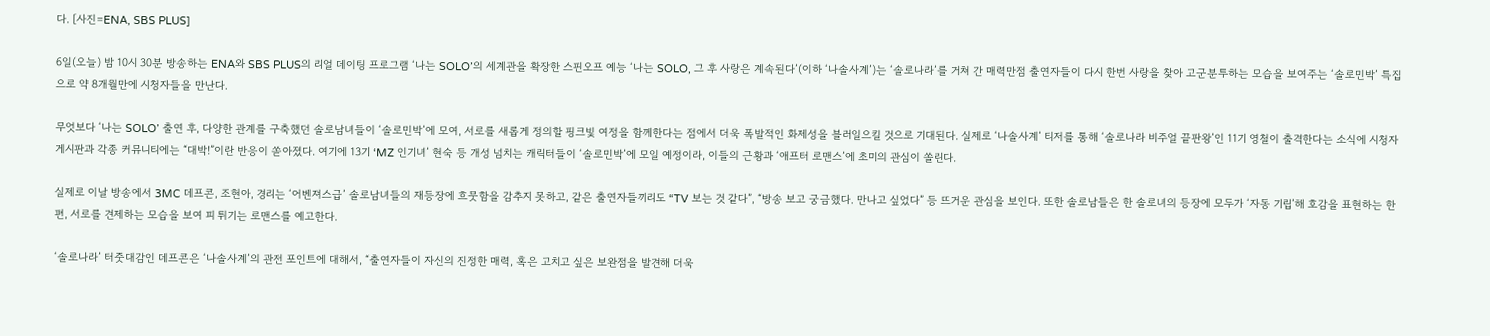다. [사진=ENA, SBS PLUS]

6일(오늘) 밤 10시 30분 방송하는 ENA와 SBS PLUS의 리얼 데이팅 프로그램 ‘나는 SOLO’의 세계관을 확장한 스핀오프 예능 ‘나는 SOLO, 그 후 사랑은 계속된다’(이하 ‘나솔사계’)는 ‘솔로나라’를 거쳐 간 매력만점 출연자들이 다시 한번 사랑을 찾아 고군분투하는 모습을 보여주는 ‘솔로민박’ 특집으로 약 8개월만에 시청자들을 만난다.

무엇보다 ‘나는 SOLO’ 출연 후, 다양한 관계를 구축했던 솔로남녀들이 ‘솔로민박’에 모여, 서로를 새롭게 정의할 핑크빛 여정을 함께한다는 점에서 더욱 폭발적인 화제성을 블러일으킬 것으로 기대된다. 실제로 ‘나솔사계’ 티저를 통해 ‘솔로나라 비주얼 끝판왕’인 11기 영철이 출격한다는 소식에 시청자 게시판과 각종 커뮤니티에는 “대박!”이란 반응이 쏟아졌다. 여기에 13기 ‘MZ 인기녀’ 현숙 등 개성 넘치는 캐릭터들이 ‘솔로민박’에 모일 예정이라, 이들의 근황과 ‘애프터 로맨스’에 초미의 관심이 쏠린다.

실제로 이날 방송에서 3MC 데프콘, 조현아, 경리는 ‘어벤져스급’ 솔로남녀들의 재등장에 흐뭇함을 감추지 못하고, 같은 출연자들끼리도 “TV 보는 것 같다”, “방송 보고 궁금했다. 만나고 싶었다” 등 뜨거운 관심을 보인다. 또한 솔로남들은 한 솔로녀의 등장에 모두가 ‘자동 기립’해 호감을 표현하는 한편, 서로를 견제하는 모습을 보여 피 튀기는 로맨스를 예고한다.

‘솔로나라’ 터줏대감인 데프콘은 ‘나솔사계’의 관전 포인트에 대해서, “출연자들이 자신의 진정한 매력, 혹은 고치고 싶은 보완점을 발견해 더욱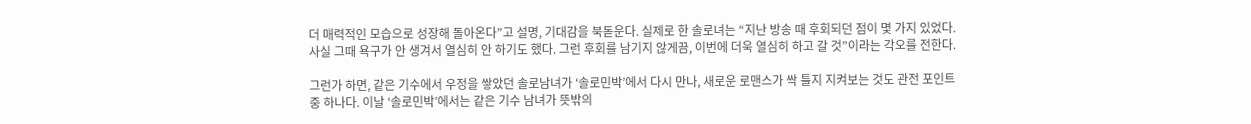더 매력적인 모습으로 성장해 돌아온다”고 설명, 기대감을 북돋운다. 실제로 한 솔로녀는 “지난 방송 때 후회되던 점이 몇 가지 있었다. 사실 그때 욕구가 안 생겨서 열심히 안 하기도 했다. 그런 후회를 남기지 않게끔, 이번에 더욱 열심히 하고 갈 것”이라는 각오를 전한다.

그런가 하면, 같은 기수에서 우정을 쌓았던 솔로남녀가 ‘솔로민박’에서 다시 만나, 새로운 로맨스가 싹 틀지 지켜보는 것도 관전 포인트 중 하나다. 이날 ‘솔로민박’에서는 같은 기수 남녀가 뜻밖의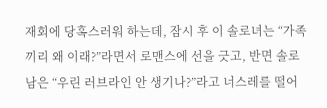재회에 당혹스러워 하는데, 잠시 후 이 솔로녀는 “가족끼리 왜 이래?”라면서 로맨스에 선을 긋고, 반면 솔로남은 “우린 러브라인 안 생기나?”라고 너스레를 떨어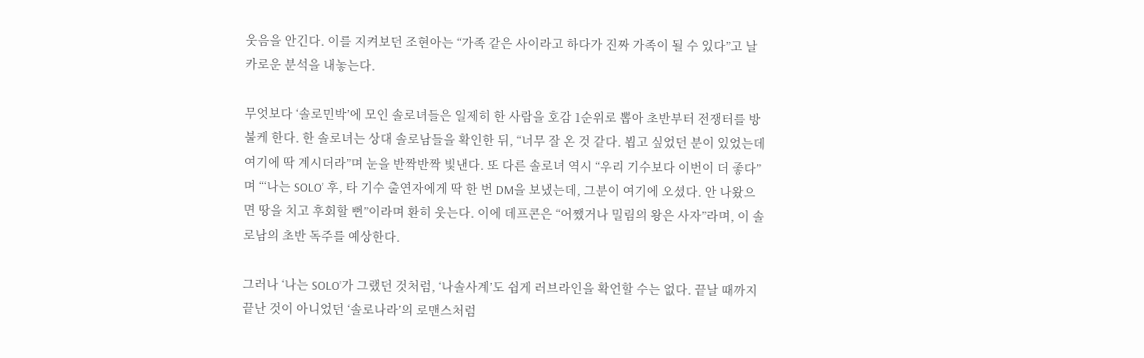웃음을 안긴다. 이를 지켜보던 조현아는 “가족 같은 사이라고 하다가 진짜 가족이 될 수 있다”고 날카로운 분석을 내놓는다.

무엇보다 ‘솔로민박’에 모인 솔로녀들은 일제히 한 사람을 호감 1순위로 뽑아 초반부터 전쟁터를 방불케 한다. 한 솔로녀는 상대 솔로남들을 확인한 뒤, “너무 잘 온 것 같다. 뵙고 싶었던 분이 있었는데 여기에 딱 계시더라”며 눈을 반짝반짝 빛낸다. 또 다른 솔로녀 역시 “우리 기수보다 이번이 더 좋다”며 “‘나는 SOLO’ 후, 타 기수 출연자에게 딱 한 번 DM을 보냈는데, 그분이 여기에 오셨다. 안 나왔으면 땅을 치고 후회할 뻔”이라며 환히 웃는다. 이에 데프콘은 “어쨌거나 밀림의 왕은 사자”라며, 이 솔로남의 초반 독주를 예상한다.

그러나 ‘나는 SOLO’가 그랬던 것처럼, ‘나솔사계’도 쉽게 러브라인을 확언할 수는 없다. 끝날 때까지 끝난 것이 아니었던 ‘솔로나라’의 로맨스처럼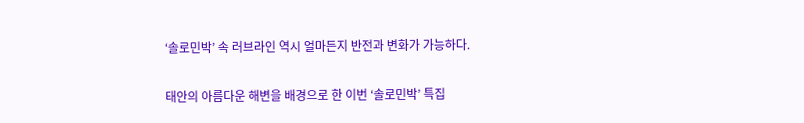‘솔로민박’ 속 러브라인 역시 얼마든지 반전과 변화가 가능하다.

태안의 아름다운 해변을 배경으로 한 이번 ‘솔로민박’ 특집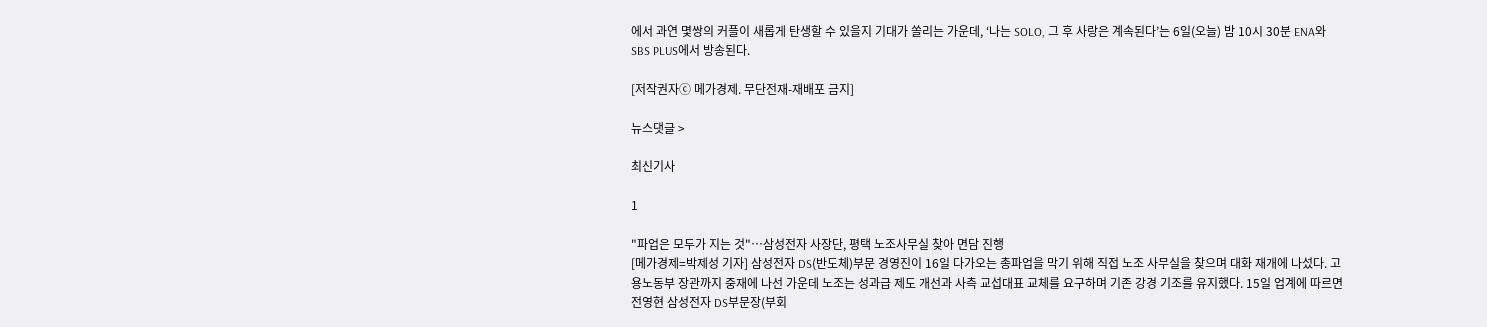에서 과연 몇쌍의 커플이 새롭게 탄생할 수 있을지 기대가 쏠리는 가운데, ‘나는 SOLO, 그 후 사랑은 계속된다’는 6일(오늘) 밤 10시 30분 ENA와 SBS PLUS에서 방송된다.

[저작권자ⓒ 메가경제. 무단전재-재배포 금지]

뉴스댓글 >

최신기사

1

"파업은 모두가 지는 것"…삼성전자 사장단, 평택 노조사무실 찾아 면담 진행
[메가경제=박제성 기자] 삼성전자 DS(반도체)부문 경영진이 16일 다가오는 총파업을 막기 위해 직접 노조 사무실을 찾으며 대화 재개에 나섰다. 고용노동부 장관까지 중재에 나선 가운데 노조는 성과급 제도 개선과 사측 교섭대표 교체를 요구하며 기존 강경 기조를 유지했다. 15일 업계에 따르면 전영현 삼성전자 DS부문장(부회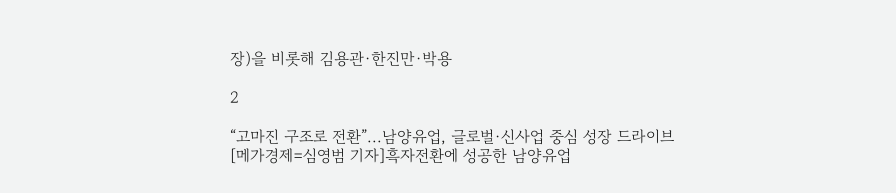장)을 비롯해 김용관·한진만·박용

2

“고마진 구조로 전환”...남양유업, 글로벌·신사업 중심 성장 드라이브
[메가경제=심영범 기자]흑자전환에 성공한 남양유업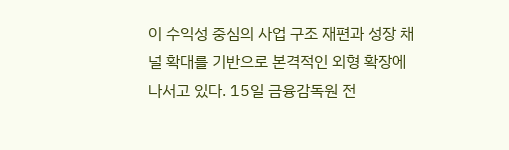이 수익성 중심의 사업 구조 재편과 성장 채널 확대를 기반으로 본격적인 외형 확장에 나서고 있다. 15일 금융감독원 전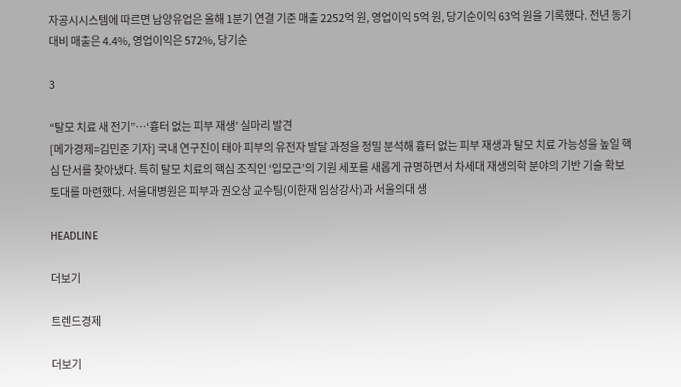자공시시스템에 따르면 남양유업은 올해 1분기 연결 기준 매출 2252억 원, 영업이익 5억 원, 당기순이익 63억 원을 기록했다. 전년 동기 대비 매출은 4.4%, 영업이익은 572%, 당기순

3

“탈모 치료 새 전기”…‘흉터 없는 피부 재생’ 실마리 발견
[메가경제=김민준 기자] 국내 연구진이 태아 피부의 유전자 발달 과정을 정밀 분석해 흉터 없는 피부 재생과 탈모 치료 가능성을 높일 핵심 단서를 찾아냈다. 특히 탈모 치료의 핵심 조직인 ‘입모근’의 기원 세포를 새롭게 규명하면서 차세대 재생의학 분야의 기반 기술 확보 토대를 마련했다. 서울대병원은 피부과 권오상 교수팀(이한재 임상강사)과 서울의대 생

HEADLINE

더보기

트렌드경제

더보기